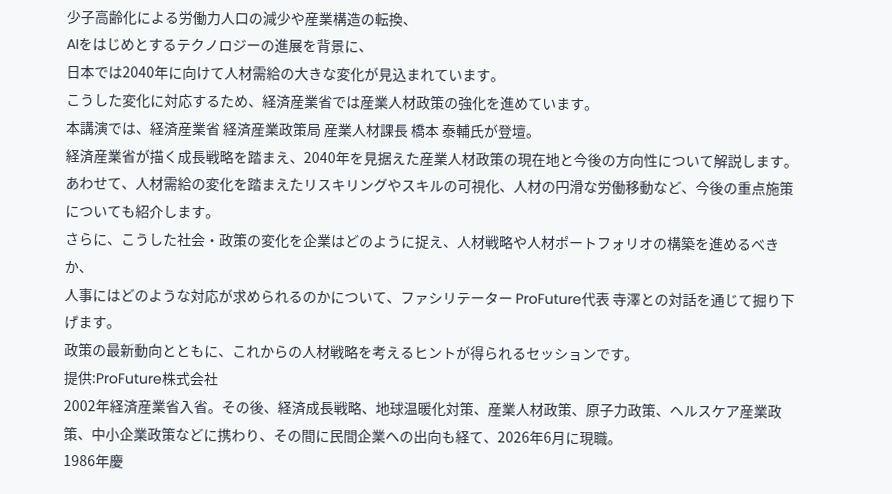少子高齢化による労働力人口の減少や産業構造の転換、
AIをはじめとするテクノロジーの進展を背景に、
日本では2040年に向けて人材需給の大きな変化が見込まれています。
こうした変化に対応するため、経済産業省では産業人材政策の強化を進めています。
本講演では、経済産業省 経済産業政策局 産業人材課長 橋本 泰輔氏が登壇。
経済産業省が描く成長戦略を踏まえ、2040年を見据えた産業人材政策の現在地と今後の方向性について解説します。
あわせて、人材需給の変化を踏まえたリスキリングやスキルの可視化、人材の円滑な労働移動など、今後の重点施策についても紹介します。
さらに、こうした社会・政策の変化を企業はどのように捉え、人材戦略や人材ポートフォリオの構築を進めるべきか、
人事にはどのような対応が求められるのかについて、ファシリテーター ProFuture代表 寺澤との対話を通じて掘り下げます。
政策の最新動向とともに、これからの人材戦略を考えるヒントが得られるセッションです。
提供:ProFuture株式会社
2002年経済産業省入省。その後、経済成長戦略、地球温暖化対策、産業人材政策、原子力政策、ヘルスケア産業政策、中小企業政策などに携わり、その間に民間企業への出向も経て、2026年6月に現職。
1986年慶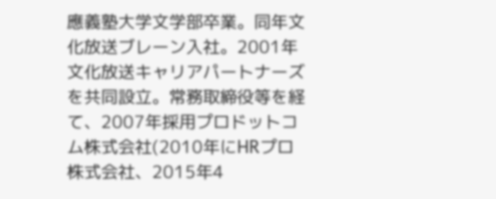應義塾大学文学部卒業。同年文化放送ブレーン入社。2001年文化放送キャリアパートナーズを共同設立。常務取締役等を経て、2007年採用プロドットコム株式会社(2010年にHRプロ株式会社、2015年4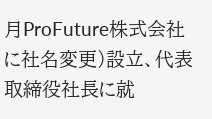月ProFuture株式会社に社名変更)設立、代表取締役社長に就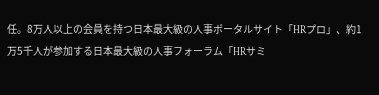任。8万人以上の会員を持つ日本最大級の人事ポータルサイト「HRプロ」、約1万5千人が参加する日本最大級の人事フォーラム「HRサミ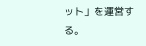ット」を運営する。